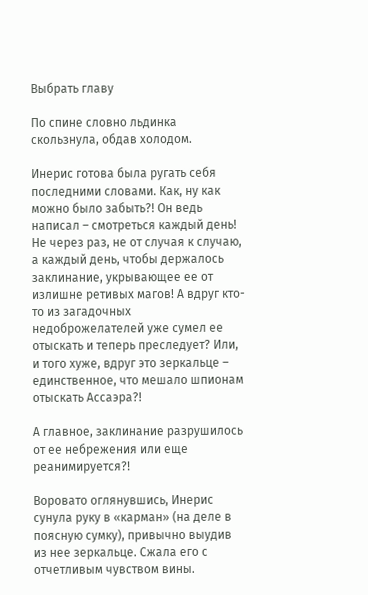Выбрать главу

По спине словно льдинка скользнула, обдав холодом.

Инерис готова была ругать себя последними словами. Как, ну как можно было забыть?! Он ведь написал – смотреться каждый день! Не через раз, не от случая к случаю, а каждый день, чтобы держалось заклинание, укрывающее ее от излишне ретивых магов! А вдруг кто-то из загадочных недоброжелателей уже сумел ее отыскать и теперь преследует? Или, и того хуже, вдруг это зеркальце – единственное, что мешало шпионам отыскать Ассаэра?!

А главное, заклинание разрушилось от ее небрежения или еще реанимируется?!

Воровато оглянувшись, Инерис сунула руку в «карман» (на деле в поясную сумку), привычно выудив из нее зеркальце. Сжала его с отчетливым чувством вины.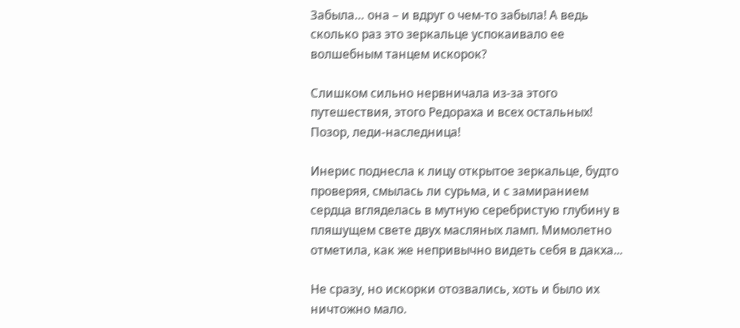Забыла… она – и вдруг о чем-то забыла! А ведь сколько раз это зеркальце успокаивало ее волшебным танцем искорок?

Слишком сильно нервничала из-за этого путешествия, этого Редораха и всех остальных! Позор, леди-наследница!

Инерис поднесла к лицу открытое зеркальце, будто проверяя, смылась ли сурьма, и с замиранием сердца вгляделась в мутную серебристую глубину в пляшущем свете двух масляных ламп. Мимолетно отметила, как же непривычно видеть себя в дакха...

Не сразу, но искорки отозвались, хоть и было их ничтожно мало.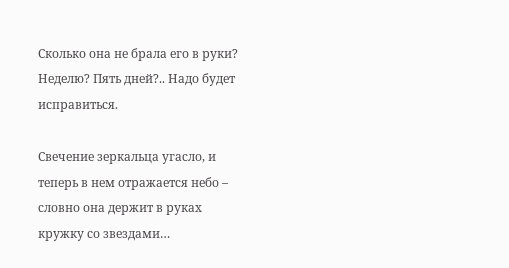Сколько она не брала его в руки? Неделю? Пять дней?.. Надо будет исправиться.

Свечение зеркальца угасло, и теперь в нем отражается небо – словно она держит в руках кружку со звездами…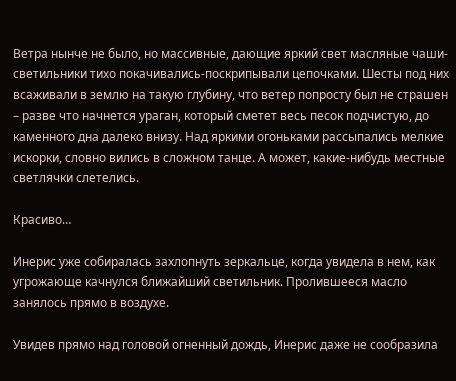Ветра нынче не было, но массивные, дающие яркий свет масляные чаши-светильники тихо покачивались-поскрипывали цепочками. Шесты под них всаживали в землю на такую глубину, что ветер попросту был не страшен – разве что начнется ураган, который сметет весь песок подчистую, до каменного дна далеко внизу. Над яркими огоньками рассыпались мелкие искорки, словно вились в сложном танце. А может, какие-нибудь местные светлячки слетелись.

Красиво…

Инерис уже собиралась захлопнуть зеркальце, когда увидела в нем, как угрожающе качнулся ближайший светильник. Пролившееся масло занялось прямо в воздухе.

Увидев прямо над головой огненный дождь, Инерис даже не сообразила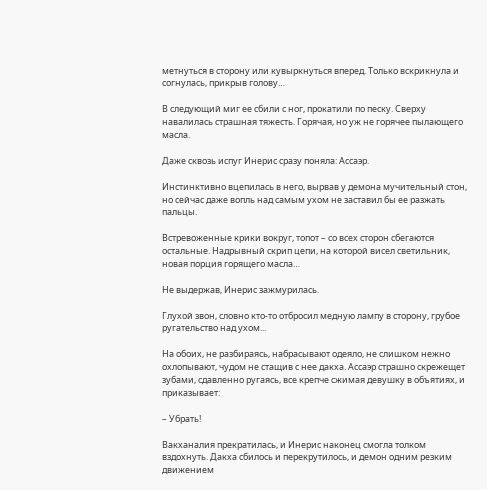метнуться в сторону или кувыркнуться вперед. Только вскрикнула и согнулась, прикрыв голову…

В следующий миг ее сбили с ног, прокатили по песку. Сверху навалилась страшная тяжесть. Горячая, но уж не горячее пылающего масла.

Даже сквозь испуг Инерис сразу поняла: Ассаэр.

Инстинктивно вцепилась в него, вырвав у демона мучительный стон, но сейчас даже вопль над самым ухом не заставил бы ее разжать пальцы.

Встревоженные крики вокруг, топот – со всех сторон сбегаются остальные. Надрывный скрип цепи, на которой висел светильник, новая порция горящего масла…

Не выдержав, Инерис зажмурилась.

Глухой звон, словно кто-то отбросил медную лампу в сторону, грубое ругательство над ухом...

На обоих, не разбираясь, набрасывают одеяло, не слишком нежно охлопывают, чудом не стащив с нее дакха. Ассаэр страшно скрежещет зубами, сдавленно ругаясь, все крепче сжимая девушку в объятиях, и приказывает:

– Убрать!

Вакханалия прекратилась, и Инерис наконец смогла толком вздохнуть. Дакха сбилось и перекрутилось, и демон одним резким движением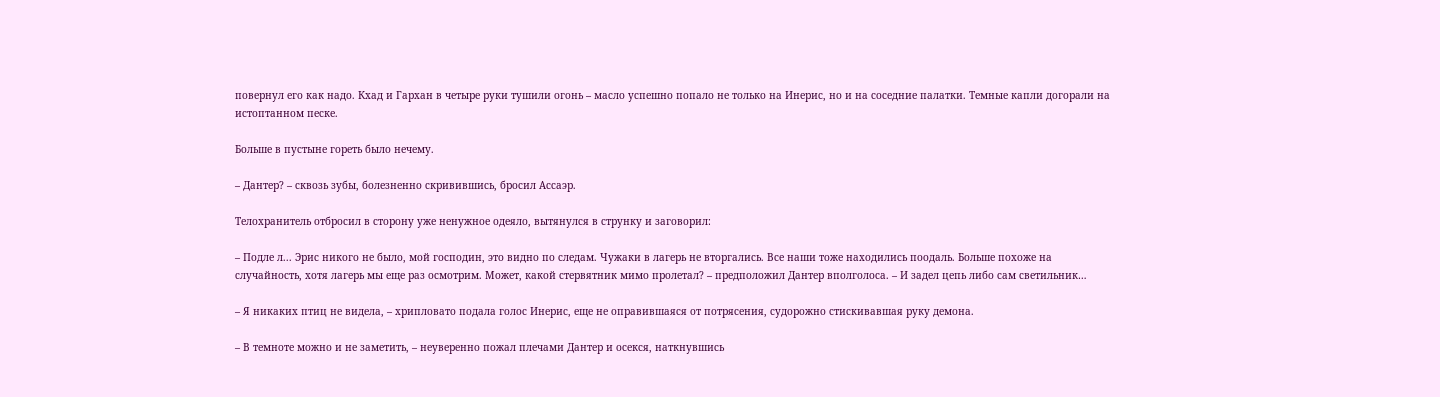повернул его как надо. Кхад и Гархан в четыре руки тушили огонь – масло успешно попало не только на Инерис, но и на соседние палатки. Темные капли догорали на истоптанном песке.

Больше в пустыне гореть было нечему.

– Дантер? – сквозь зубы, болезненно скривившись, бросил Ассаэр.

Телохранитель отбросил в сторону уже ненужное одеяло, вытянулся в струнку и заговорил:

– Подле л... Эрис никого не было, мой господин, это видно по следам. Чужаки в лагерь не вторгались. Все наши тоже находились поодаль. Больше похоже на случайность, хотя лагерь мы еще раз осмотрим. Может, какой стервятник мимо пролетал? – предположил Дантер вполголоса. – И задел цепь либо сам светильник…

– Я никаких птиц не видела, – хрипловато подала голос Инерис, еще не оправившаяся от потрясения, судорожно стискивавшая руку демона.

– В темноте можно и не заметить, – неуверенно пожал плечами Дантер и осекся, наткнувшись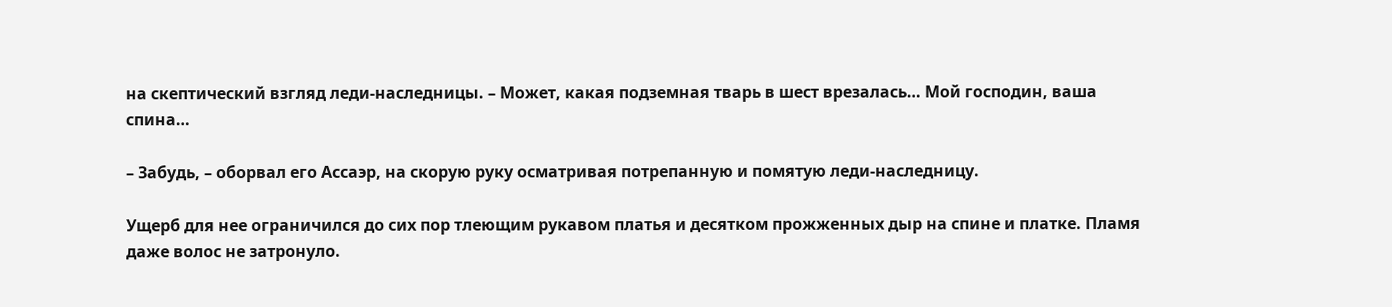на скептический взгляд леди-наследницы. – Может, какая подземная тварь в шест врезалась… Мой господин, ваша спина…

– Забудь, – оборвал его Ассаэр, на скорую руку осматривая потрепанную и помятую леди-наследницу.

Ущерб для нее ограничился до сих пор тлеющим рукавом платья и десятком прожженных дыр на спине и платке. Пламя даже волос не затронуло.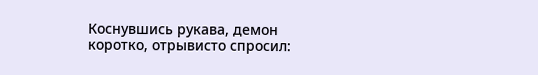Коснувшись рукава, демон коротко, отрывисто спросил: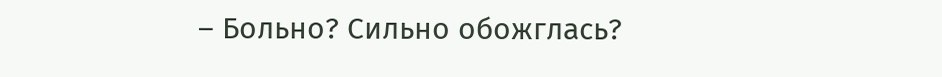– Больно? Сильно обожглась?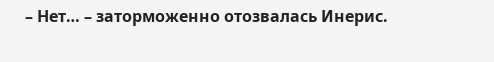– Нет… – заторможенно отозвалась Инерис.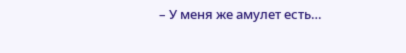– У меня же амулет есть…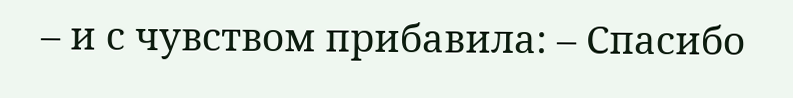– и с чувством прибавила: – Спасибо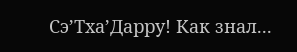Сэ’Тха’Дарру! Как знал...